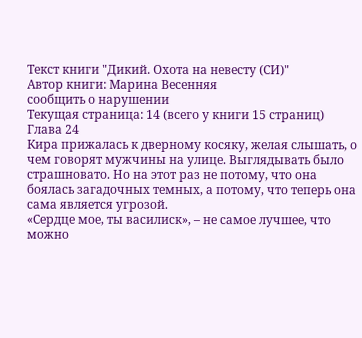Текст книги "Дикий. Охота на невесту (СИ)"
Автор книги: Марина Весенняя
сообщить о нарушении
Текущая страница: 14 (всего у книги 15 страниц)
Глава 24
Кира прижалась к дверному косяку, желая слышать, о чем говорят мужчины на улице. Выглядывать было страшновато. Но на этот раз не потому, что она боялась загадочных темных, а потому, что теперь она сама является угрозой.
«Сердце мое, ты василиск», – не самое лучшее, что можно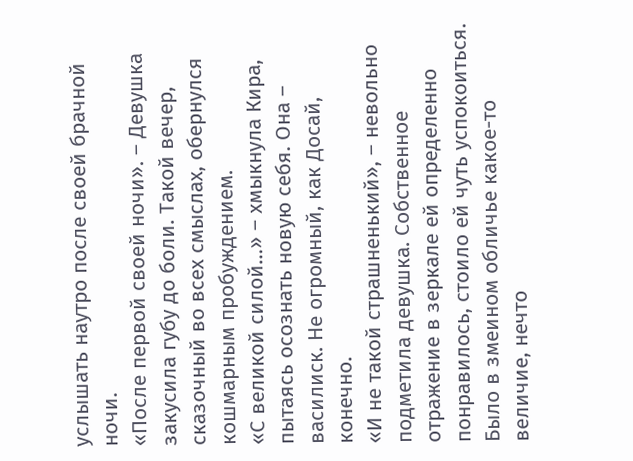услышать наутро после своей брачной ночи.
«После первой своей ночи». – Девушка закусила губу до боли. Такой вечер, сказочный во всех смыслах, обернулся кошмарным пробуждением.
«С великой силой…» – хмыкнула Кира, пытаясь осознать новую себя. Она – василиск. Не огромный, как Досай, конечно.
«И не такой страшненький», – невольно подметила девушка. Собственное отражение в зеркале ей определенно понравилось, стоило ей чуть успокоиться. Было в змеином обличье какое-то величие, нечто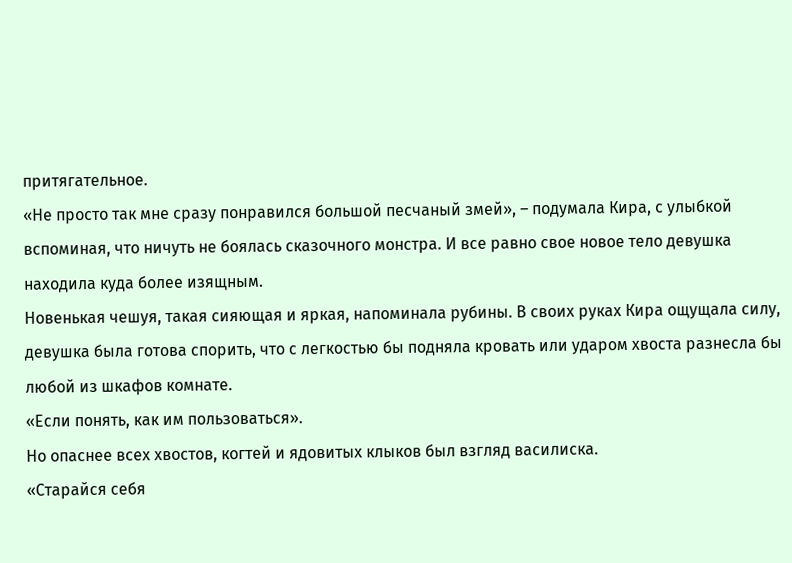притягательное.
«Не просто так мне сразу понравился большой песчаный змей», – подумала Кира, с улыбкой вспоминая, что ничуть не боялась сказочного монстра. И все равно свое новое тело девушка находила куда более изящным.
Новенькая чешуя, такая сияющая и яркая, напоминала рубины. В своих руках Кира ощущала силу, девушка была готова спорить, что с легкостью бы подняла кровать или ударом хвоста разнесла бы любой из шкафов комнате.
«Если понять, как им пользоваться».
Но опаснее всех хвостов, когтей и ядовитых клыков был взгляд василиска.
«Старайся себя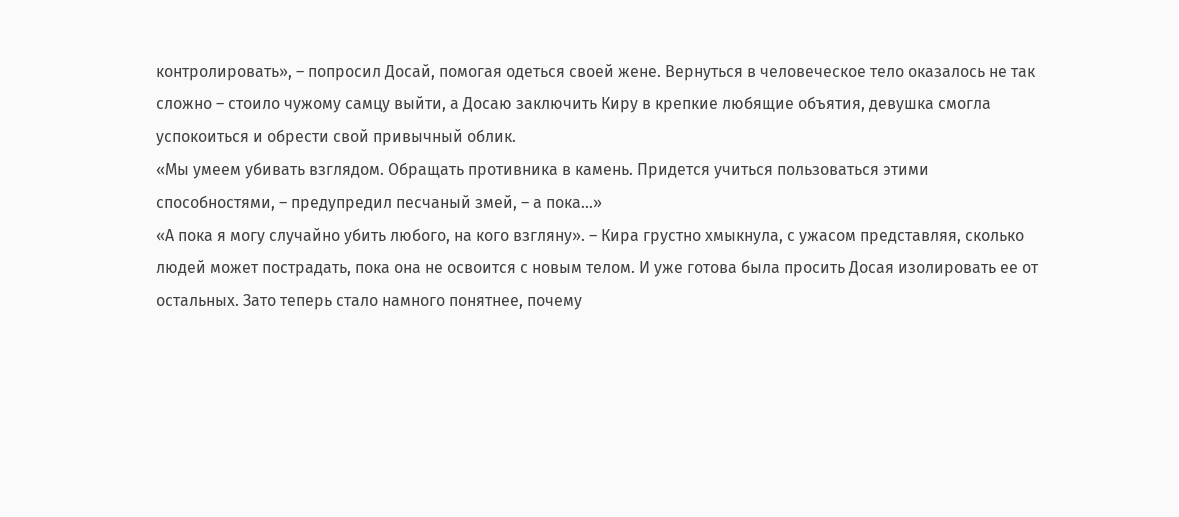контролировать», – попросил Досай, помогая одеться своей жене. Вернуться в человеческое тело оказалось не так сложно – стоило чужому самцу выйти, а Досаю заключить Киру в крепкие любящие объятия, девушка смогла успокоиться и обрести свой привычный облик.
«Мы умеем убивать взглядом. Обращать противника в камень. Придется учиться пользоваться этими способностями, – предупредил песчаный змей, – а пока…»
«А пока я могу случайно убить любого, на кого взгляну». – Кира грустно хмыкнула, с ужасом представляя, сколько людей может пострадать, пока она не освоится с новым телом. И уже готова была просить Досая изолировать ее от остальных. Зато теперь стало намного понятнее, почему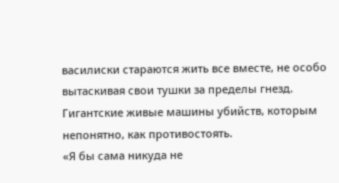василиски стараются жить все вместе, не особо вытаскивая свои тушки за пределы гнезд.
Гигантские живые машины убийств, которым непонятно, как противостоять.
«Я бы сама никуда не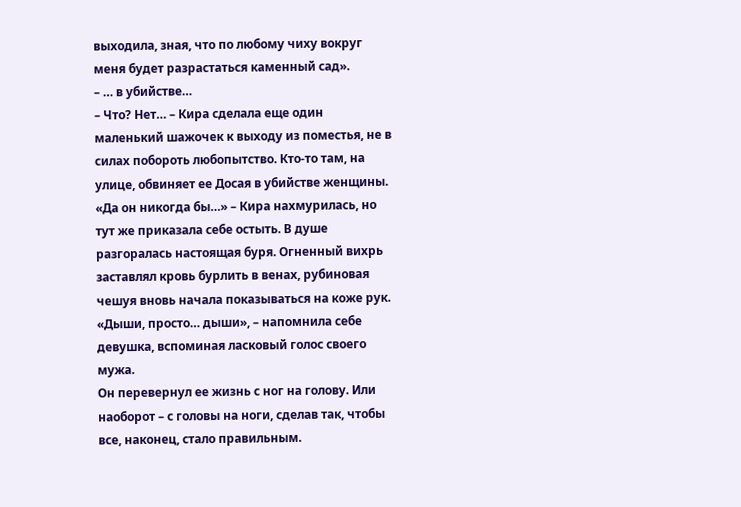выходила, зная, что по любому чиху вокруг меня будет разрастаться каменный сад».
– … в убийстве…
– Что? Нет… – Кира сделала еще один маленький шажочек к выходу из поместья, не в силах побороть любопытство. Кто-то там, на улице, обвиняет ее Досая в убийстве женщины.
«Да он никогда бы…» – Кира нахмурилась, но тут же приказала себе остыть. В душе разгоралась настоящая буря. Огненный вихрь заставлял кровь бурлить в венах, рубиновая чешуя вновь начала показываться на коже рук.
«Дыши, просто… дыши», – напомнила себе девушка, вспоминая ласковый голос своего мужа.
Он перевернул ее жизнь с ног на голову. Или наоборот – с головы на ноги, сделав так, чтобы все, наконец, стало правильным.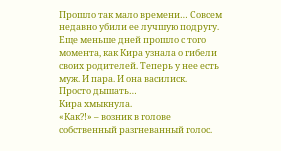Прошло так мало времени… Совсем недавно убили ее лучшую подругу. Еще меньше дней прошло с того момента, как Кира узнала о гибели своих родителей. Теперь у нее есть муж. И пара. И она василиск.
Просто дышать…
Кира хмыкнула.
«Как?!» – возник в голове собственный разгневанный голос.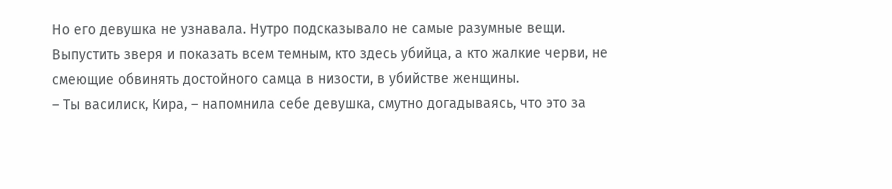Но его девушка не узнавала. Нутро подсказывало не самые разумные вещи.
Выпустить зверя и показать всем темным, кто здесь убийца, а кто жалкие черви, не смеющие обвинять достойного самца в низости, в убийстве женщины.
– Ты василиск, Кира, – напомнила себе девушка, смутно догадываясь, что это за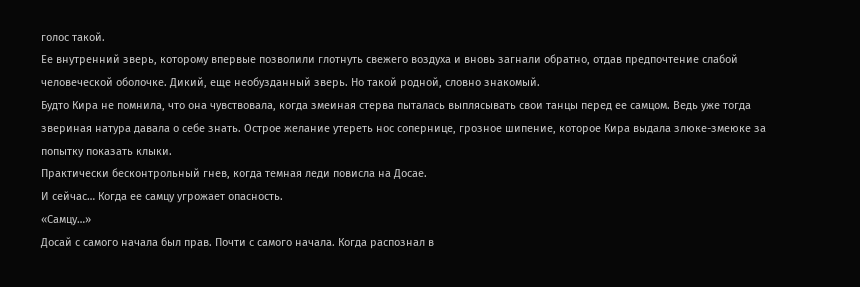голос такой.
Ее внутренний зверь, которому впервые позволили глотнуть свежего воздуха и вновь загнали обратно, отдав предпочтение слабой человеческой оболочке. Дикий, еще необузданный зверь. Но такой родной, словно знакомый.
Будто Кира не помнила, что она чувствовала, когда змеиная стерва пыталась выплясывать свои танцы перед ее самцом. Ведь уже тогда звериная натура давала о себе знать. Острое желание утереть нос сопернице, грозное шипение, которое Кира выдала злюке-змеюке за попытку показать клыки.
Практически бесконтрольный гнев, когда темная леди повисла на Досае.
И сейчас… Когда ее самцу угрожает опасность.
«Самцу…»
Досай с самого начала был прав. Почти с самого начала. Когда распознал в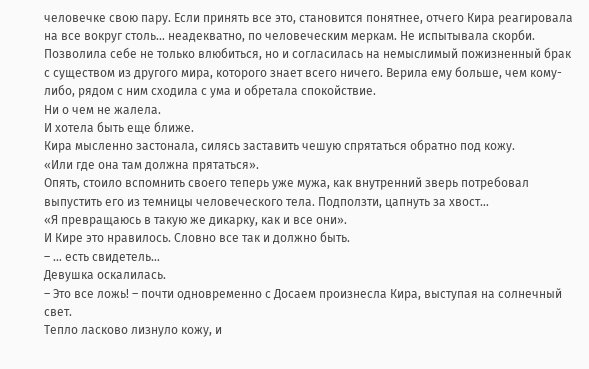человечке свою пару. Если принять все это, становится понятнее, отчего Кира реагировала на все вокруг столь… неадекватно, по человеческим меркам. Не испытывала скорби. Позволила себе не только влюбиться, но и согласилась на немыслимый пожизненный брак с существом из другого мира, которого знает всего ничего. Верила ему больше, чем кому-либо, рядом с ним сходила с ума и обретала спокойствие.
Ни о чем не жалела.
И хотела быть еще ближе.
Кира мысленно застонала, силясь заставить чешую спрятаться обратно под кожу.
«Или где она там должна прятаться».
Опять, стоило вспомнить своего теперь уже мужа, как внутренний зверь потребовал выпустить его из темницы человеческого тела. Подползти, цапнуть за хвост…
«Я превращаюсь в такую же дикарку, как и все они».
И Кире это нравилось. Словно все так и должно быть.
– … есть свидетель…
Девушка оскалилась.
– Это все ложь! – почти одновременно с Досаем произнесла Кира, выступая на солнечный свет.
Тепло ласково лизнуло кожу, и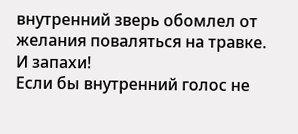внутренний зверь обомлел от желания поваляться на травке.
И запахи!
Если бы внутренний голос не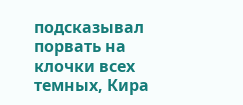подсказывал порвать на клочки всех темных, Кира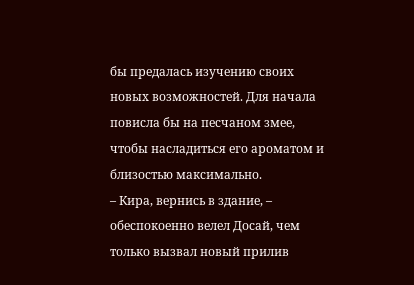бы предалась изучению своих новых возможностей. Для начала повисла бы на песчаном змее, чтобы насладиться его ароматом и близостью максимально.
– Кира, вернись в здание, – обеспокоенно велел Досай, чем только вызвал новый прилив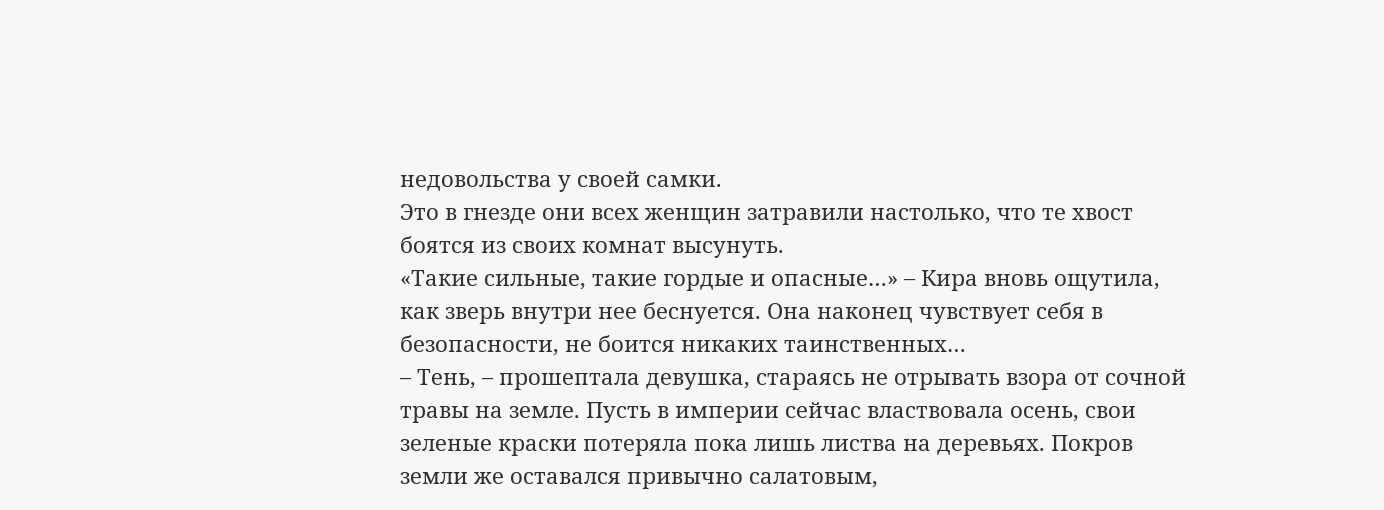недовольства у своей самки.
Это в гнезде они всех женщин затравили настолько, что те хвост боятся из своих комнат высунуть.
«Такие сильные, такие гордые и опасные…» – Кира вновь ощутила, как зверь внутри нее беснуется. Она наконец чувствует себя в безопасности, не боится никаких таинственных…
– Тень, – прошептала девушка, стараясь не отрывать взора от сочной травы на земле. Пусть в империи сейчас властвовала осень, свои зеленые краски потеряла пока лишь листва на деревьях. Покров земли же оставался привычно салатовым,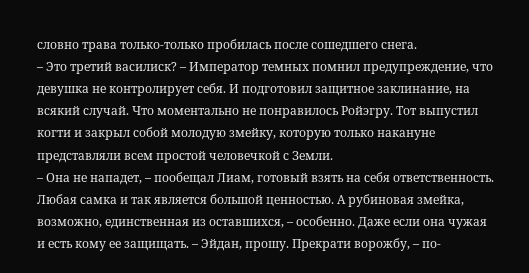словно трава только-только пробилась после сошедшего снега.
– Это третий василиск? – Император темных помнил предупреждение, что девушка не контролирует себя. И подготовил защитное заклинание, на всякий случай. Что моментально не понравилось Ройэгру. Тот выпустил когти и закрыл собой молодую змейку, которую только накануне представляли всем простой человечкой с Земли.
– Она не нападет, – пообещал Лиам, готовый взять на себя ответственность. Любая самка и так является большой ценностью. А рубиновая змейка, возможно, единственная из оставшихся, – особенно. Даже если она чужая и есть кому ее защищать. – Эйдан, прошу. Прекрати ворожбу, – по-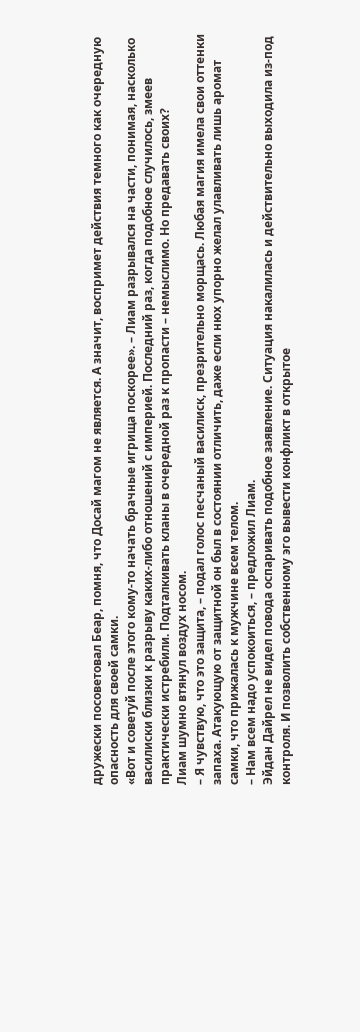дружески посоветовал Беар, помня, что Досай магом не является. А значит, воспримет действия темного как очередную опасность для своей самки.
«Вот и советуй после этого кому-то начать брачные игрища поскорее». – Лиам разрывался на части, понимая, насколько василиски близки к разрыву каких-либо отношений с империей. Последний раз, когда подобное случилось, змеев практически истребили. Подталкивать кланы в очередной раз к пропасти – немыслимо. Но предавать своих?
Лиам шумно втянул воздух носом.
– Я чувствую, что это защита, – подал голос песчаный василиск, презрительно морщась. Любая магия имела свои оттенки запаха. Атакующую от защитной он был в состоянии отличить, даже если нюх упорно желал улавливать лишь аромат самки, что прижалась к мужчине всем телом.
– Нам всем надо успокоиться, – предложил Лиам.
Эйдан Дайрел не видел повода оспаривать подобное заявление. Ситуация накалилась и действительно выходила из-под контроля. И позволить собственному эго вывести конфликт в открытое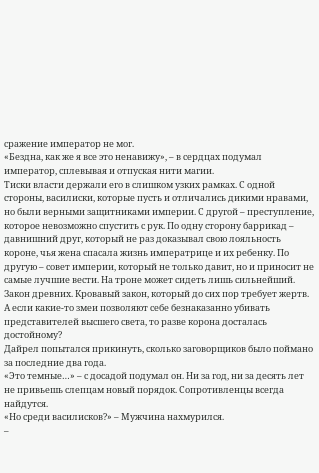сражение император не мог.
«Бездна, как же я все это ненавижу», – в сердцах подумал император, сплевывая и отпуская нити магии.
Тиски власти держали его в слишком узких рамках. С одной стороны, василиски, которые пусть и отличались дикими нравами, но были верными защитниками империи. С другой – преступление, которое невозможно спустить с рук. По одну сторону баррикад – давнишний друг, который не раз доказывал свою лояльность короне, чья жена спасала жизнь императрице и их ребенку. По другую – совет империи, который не только давит, но и приносит не самые лучшие вести. На троне может сидеть лишь сильнейший. Закон древних. Кровавый закон, который до сих пор требует жертв. А если какие-то змеи позволяют себе безнаказанно убивать представителей высшего света, то разве корона досталась достойному?
Дайрел попытался прикинуть, сколько заговорщиков было поймано за последние два года.
«Это темные…» – с досадой подумал он. Ни за год, ни за десять лет не привьешь слепцам новый порядок. Сопротивленцы всегда найдутся.
«Но среди василисков?» – Мужчина нахмурился.
–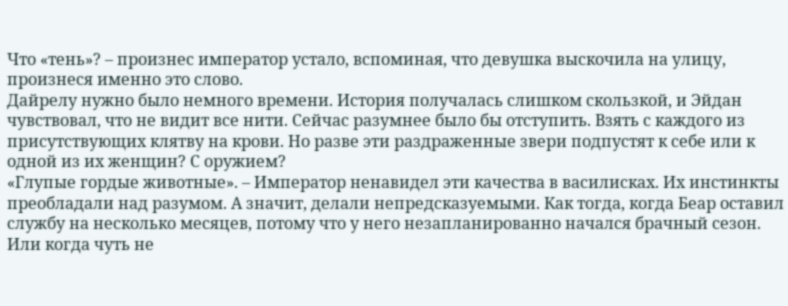Что «тень»? – произнес император устало, вспоминая, что девушка выскочила на улицу, произнеся именно это слово.
Дайрелу нужно было немного времени. История получалась слишком скользкой, и Эйдан чувствовал, что не видит все нити. Сейчас разумнее было бы отступить. Взять с каждого из присутствующих клятву на крови. Но разве эти раздраженные звери подпустят к себе или к одной из их женщин? С оружием?
«Глупые гордые животные». – Император ненавидел эти качества в василисках. Их инстинкты преобладали над разумом. А значит, делали непредсказуемыми. Как тогда, когда Беар оставил службу на несколько месяцев, потому что у него незапланированно начался брачный сезон. Или когда чуть не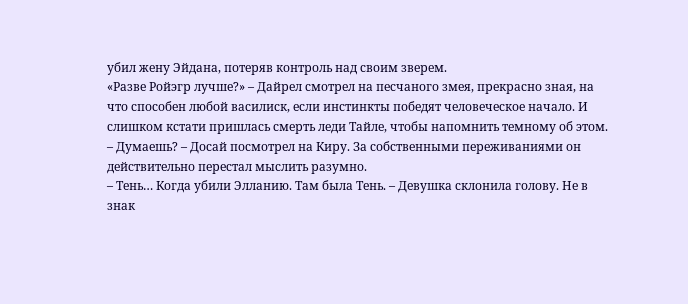убил жену Эйдана, потеряв контроль над своим зверем.
«Разве Ройэгр лучше?» – Дайрел смотрел на песчаного змея, прекрасно зная, на что способен любой василиск, если инстинкты победят человеческое начало. И слишком кстати пришлась смерть леди Тайле, чтобы напомнить темному об этом.
– Думаешь? – Досай посмотрел на Киру. За собственными переживаниями он действительно перестал мыслить разумно.
– Тень… Когда убили Элланию. Там была Тень. – Девушка склонила голову. Не в знак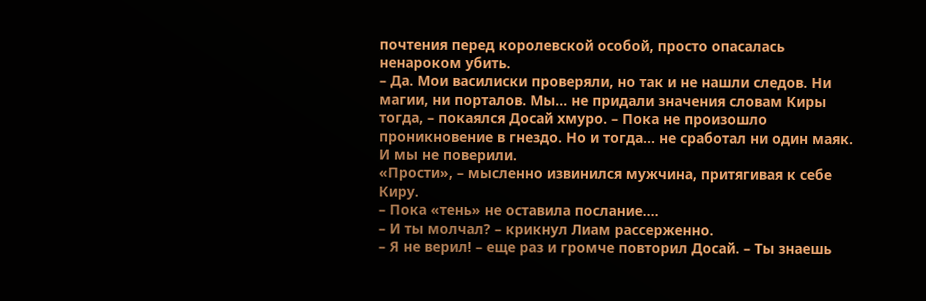почтения перед королевской особой, просто опасалась ненароком убить.
– Да. Мои василиски проверяли, но так и не нашли следов. Ни магии, ни порталов. Мы… не придали значения словам Киры тогда, – покаялся Досай хмуро. – Пока не произошло проникновение в гнездо. Но и тогда… не сработал ни один маяк. И мы не поверили.
«Прости», – мысленно извинился мужчина, притягивая к себе Киру.
– Пока «тень» не оставила послание….
– И ты молчал? – крикнул Лиам рассерженно.
– Я не верил! – еще раз и громче повторил Досай. – Ты знаешь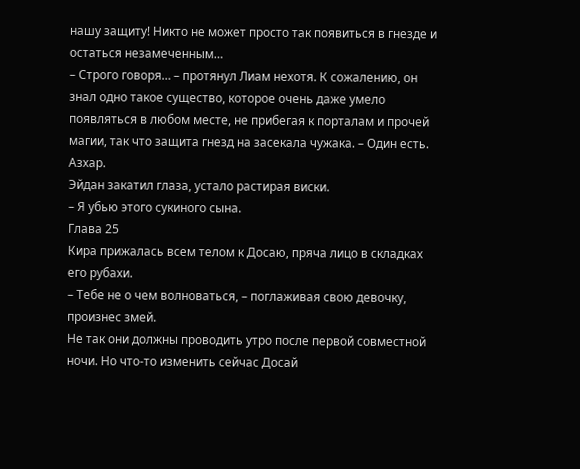нашу защиту! Никто не может просто так появиться в гнезде и остаться незамеченным…
– Строго говоря… – протянул Лиам нехотя. К сожалению, он знал одно такое существо, которое очень даже умело появляться в любом месте, не прибегая к порталам и прочей магии, так что защита гнезд на засекала чужака. – Один есть. Азхар.
Эйдан закатил глаза, устало растирая виски.
– Я убью этого сукиного сына.
Глава 25
Кира прижалась всем телом к Досаю, пряча лицо в складках его рубахи.
– Тебе не о чем волноваться, – поглаживая свою девочку, произнес змей.
Не так они должны проводить утро после первой совместной ночи. Но что-то изменить сейчас Досай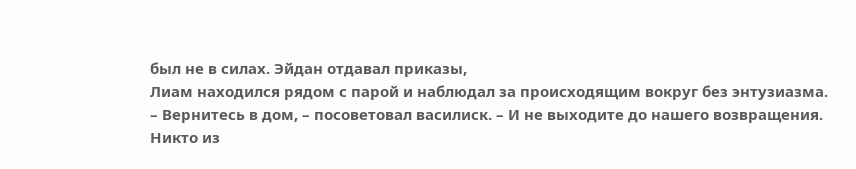был не в силах. Эйдан отдавал приказы,
Лиам находился рядом с парой и наблюдал за происходящим вокруг без энтузиазма.
– Вернитесь в дом, – посоветовал василиск. – И не выходите до нашего возвращения. Никто из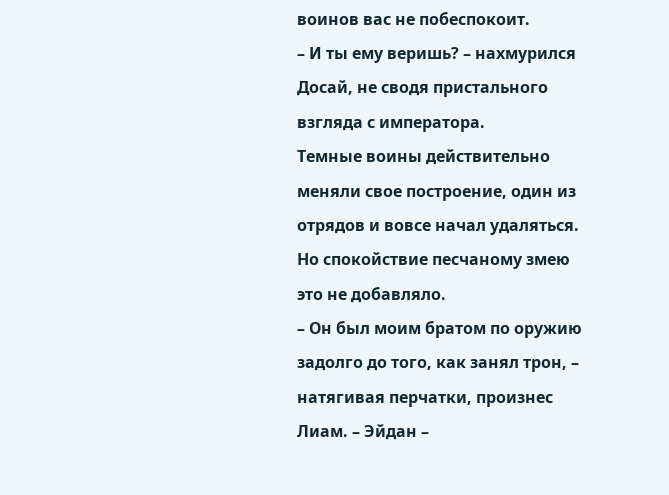воинов вас не побеспокоит.
– И ты ему веришь? – нахмурился Досай, не сводя пристального взгляда с императора.
Темные воины действительно меняли свое построение, один из отрядов и вовсе начал удаляться. Но спокойствие песчаному змею это не добавляло.
– Он был моим братом по оружию задолго до того, как занял трон, – натягивая перчатки, произнес Лиам. – Эйдан –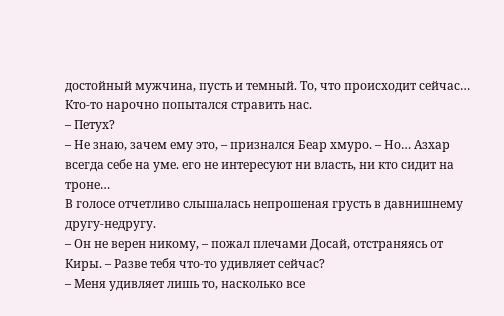достойный мужчина, пусть и темный. То, что происходит сейчас… Кто-то нарочно попытался стравить нас.
– Петух?
– Не знаю, зачем ему это, – признался Беар хмуро. – Но… Азхар всегда себе на уме. его не интересуют ни власть, ни кто сидит на троне…
В голосе отчетливо слышалась непрошеная грусть в давнишнему другу-недругу.
– Он не верен никому, – пожал плечами Досай, отстраняясь от Киры. – Разве тебя что-то удивляет сейчас?
– Меня удивляет лишь то, насколько все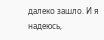далеко зашло. И я надеюсь,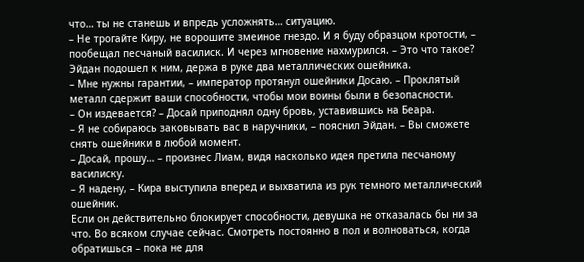что… ты не станешь и впредь усложнять… ситуацию.
– Не трогайте Киру, не ворошите змеиное гнездо. И я буду образцом кротости, – пообещал песчаный василиск. И через мгновение нахмурился. – Это что такое?
Эйдан подошел к ним, держа в руке два металлических ошейника.
– Мне нужны гарантии, – император протянул ошейники Досаю. – Проклятый металл сдержит ваши способности, чтобы мои воины были в безопасности.
– Он издевается? – Досай приподнял одну бровь, уставившись на Беара.
– Я не собираюсь заковывать вас в наручники, – пояснил Эйдан. – Вы сможете снять ошейники в любой момент.
– Досай, прошу… – произнес Лиам, видя насколько идея претила песчаному василиску.
– Я надену, – Кира выступила вперед и выхватила из рук темного металлический ошейник.
Если он действительно блокирует способности, девушка не отказалась бы ни за что. Во всяком случае сейчас. Смотреть постоянно в пол и волноваться, когда обратишься – пока не для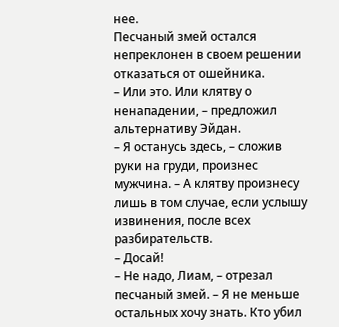нее.
Песчаный змей остался непреклонен в своем решении отказаться от ошейника.
– Или это. Или клятву о ненападении, – предложил альтернативу Эйдан.
– Я останусь здесь, – сложив руки на груди, произнес мужчина. – А клятву произнесу лишь в том случае, если услышу извинения, после всех разбирательств.
– Досай!
– Не надо, Лиам, – отрезал песчаный змей. – Я не меньше остальных хочу знать. Кто убил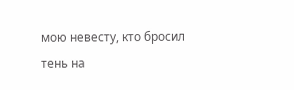мою невесту, кто бросил тень на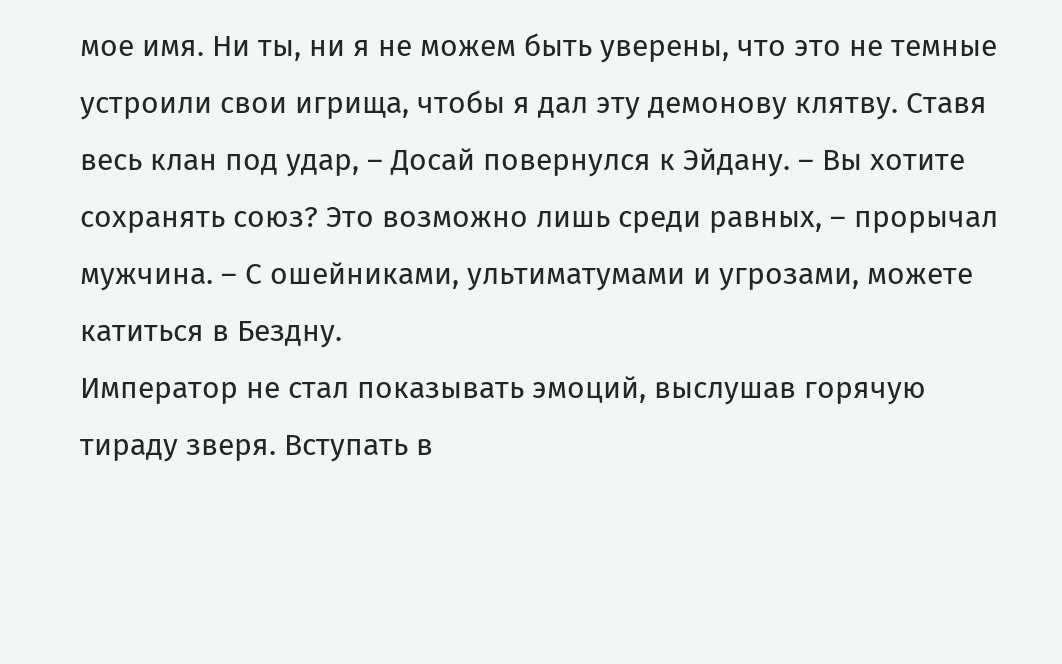мое имя. Ни ты, ни я не можем быть уверены, что это не темные устроили свои игрища, чтобы я дал эту демонову клятву. Ставя весь клан под удар, – Досай повернулся к Эйдану. – Вы хотите сохранять союз? Это возможно лишь среди равных, – прорычал мужчина. – С ошейниками, ультиматумами и угрозами, можете катиться в Бездну.
Император не стал показывать эмоций, выслушав горячую тираду зверя. Вступать в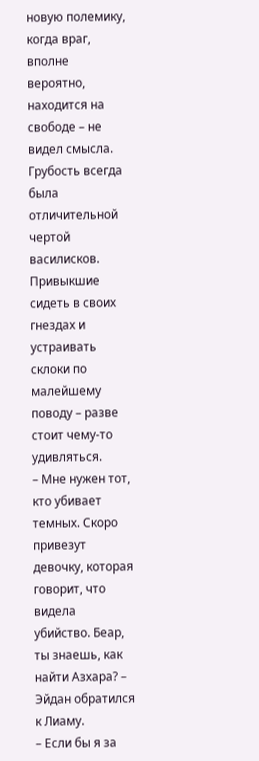новую полемику, когда враг, вполне вероятно, находится на свободе – не видел смысла.
Грубость всегда была отличительной чертой василисков. Привыкшие сидеть в своих гнездах и устраивать склоки по малейшему поводу – разве стоит чему-то удивляться.
– Мне нужен тот, кто убивает темных. Скоро привезут девочку, которая говорит, что видела убийство. Беар, ты знаешь, как найти Азхара? – Эйдан обратился к Лиаму.
– Если бы я за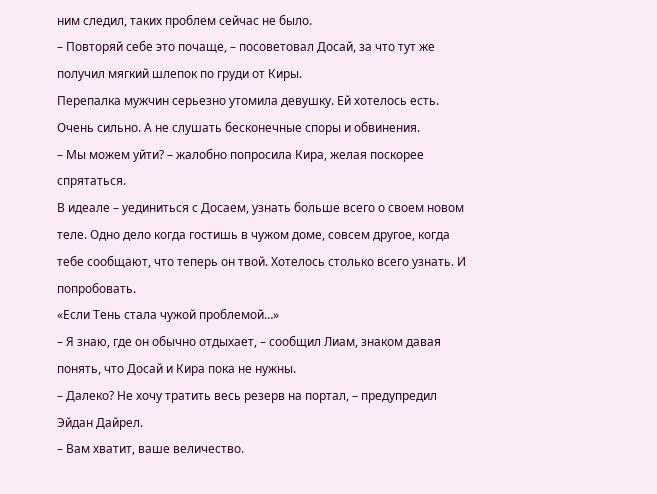ним следил, таких проблем сейчас не было.
– Повторяй себе это почаще, – посоветовал Досай, за что тут же получил мягкий шлепок по груди от Киры.
Перепалка мужчин серьезно утомила девушку. Ей хотелось есть. Очень сильно. А не слушать бесконечные споры и обвинения.
– Мы можем уйти? – жалобно попросила Кира, желая поскорее спрятаться.
В идеале – уединиться с Досаем, узнать больше всего о своем новом теле. Одно дело когда гостишь в чужом доме, совсем другое, когда тебе сообщают, что теперь он твой. Хотелось столько всего узнать. И попробовать.
«Если Тень стала чужой проблемой…»
– Я знаю, где он обычно отдыхает, – сообщил Лиам, знаком давая понять, что Досай и Кира пока не нужны.
– Далеко? Не хочу тратить весь резерв на портал, – предупредил Эйдан Дайрел.
– Вам хватит, ваше величество.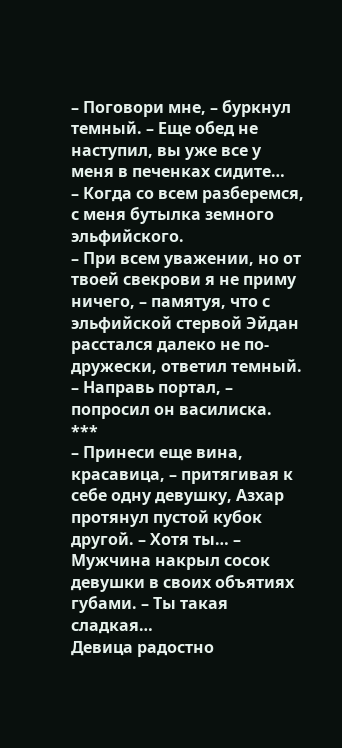– Поговори мне, – буркнул темный. – Еще обед не наступил, вы уже все у меня в печенках сидите…
– Когда со всем разберемся, с меня бутылка земного эльфийского.
– При всем уважении, но от твоей свекрови я не приму ничего, – памятуя, что с эльфийской стервой Эйдан расстался далеко не по-дружески, ответил темный. – Направь портал, – попросил он василиска.
***
– Принеси еще вина, красавица, – притягивая к себе одну девушку, Азхар протянул пустой кубок другой. – Хотя ты… – Мужчина накрыл сосок девушки в своих объятиях губами. – Ты такая сладкая…
Девица радостно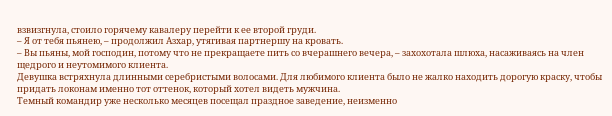взвизгнула, стоило горячему кавалеру перейти к ее второй груди.
– Я от тебя пьянею, – продолжил Азхар, утягивая партнершу на кровать.
– Вы пьяны, мой господин, потому что не прекращаете пить со вчерашнего вечера, – захохотала шлюха, насаживаясь на член щедрого и неутомимого клиента.
Девушка встряхнула длинными серебристыми волосами. Для любимого клиента было не жалко находить дорогую краску, чтобы придать локонам именно тот оттенок, который хотел видеть мужчина.
Темный командир уже несколько месяцев посещал праздное заведение, неизменно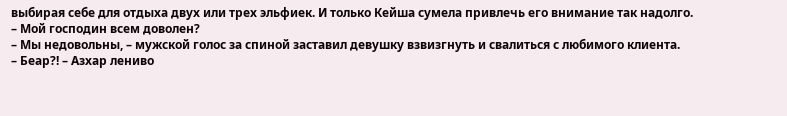выбирая себе для отдыха двух или трех эльфиек. И только Кейша сумела привлечь его внимание так надолго.
– Мой господин всем доволен?
– Мы недовольны, – мужской голос за спиной заставил девушку взвизгнуть и свалиться с любимого клиента.
– Беар?! – Азхар лениво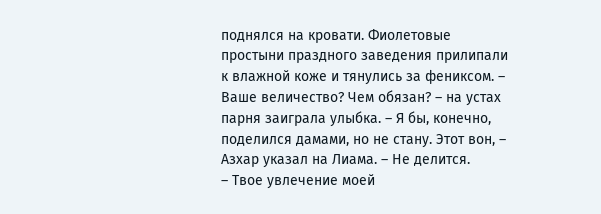поднялся на кровати. Фиолетовые простыни праздного заведения прилипали к влажной коже и тянулись за фениксом. – Ваше величество? Чем обязан? – на устах парня заиграла улыбка. – Я бы, конечно, поделился дамами, но не стану. Этот вон, – Азхар указал на Лиама. – Не делится.
– Твое увлечение моей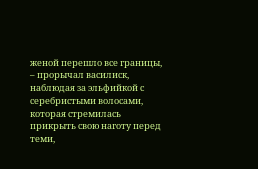женой перешло все границы, – прорычал василиск, наблюдая за эльфийкой с серебристыми волосами, которая стремилась прикрыть свою наготу перед теми,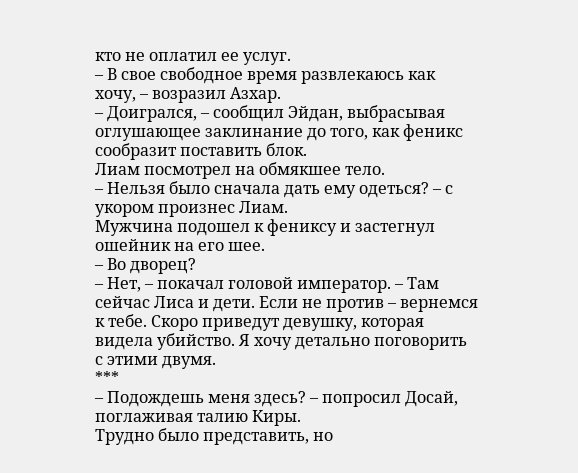кто не оплатил ее услуг.
– В свое свободное время развлекаюсь как хочу, – возразил Азхар.
– Доигрался, – сообщил Эйдан, выбрасывая оглушающее заклинание до того, как феникс сообразит поставить блок.
Лиам посмотрел на обмякшее тело.
– Нельзя было сначала дать ему одеться? – с укором произнес Лиам.
Мужчина подошел к фениксу и застегнул ошейник на его шее.
– Во дворец?
– Нет, – покачал головой император. – Там сейчас Лиса и дети. Если не против – вернемся к тебе. Скоро приведут девушку, которая видела убийство. Я хочу детально поговорить с этими двумя.
***
– Подождешь меня здесь? – попросил Досай, поглаживая талию Киры.
Трудно было представить, но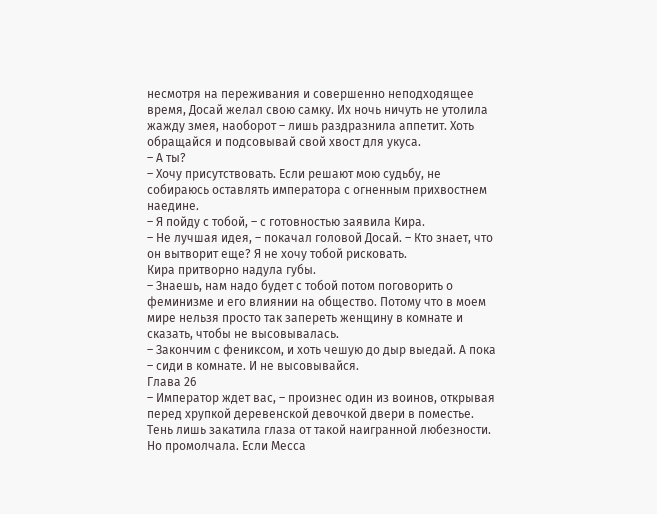несмотря на переживания и совершенно неподходящее время, Досай желал свою самку. Их ночь ничуть не утолила жажду змея, наоборот – лишь раздразнила аппетит. Хоть обращайся и подсовывай свой хвост для укуса.
– А ты?
– Хочу присутствовать. Если решают мою судьбу, не собираюсь оставлять императора с огненным прихвостнем наедине.
– Я пойду с тобой, – с готовностью заявила Кира.
– Не лучшая идея, – покачал головой Досай. – Кто знает, что он вытворит еще? Я не хочу тобой рисковать.
Кира притворно надула губы.
– Знаешь, нам надо будет с тобой потом поговорить о феминизме и его влиянии на общество. Потому что в моем мире нельзя просто так запереть женщину в комнате и сказать, чтобы не высовывалась.
– Закончим с фениксом, и хоть чешую до дыр выедай. А пока – сиди в комнате. И не высовывайся.
Глава 26
– Император ждет вас, – произнес один из воинов, открывая перед хрупкой деревенской девочкой двери в поместье.
Тень лишь закатила глаза от такой наигранной любезности. Но промолчала. Если Месса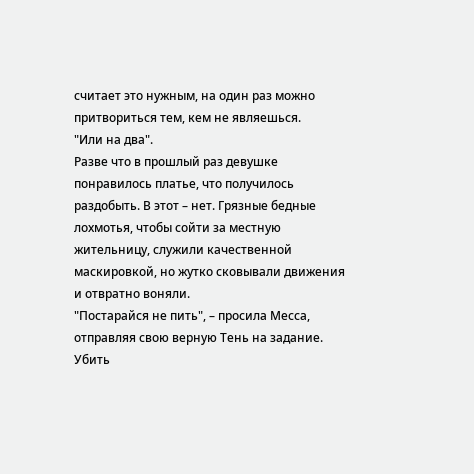считает это нужным, на один раз можно притвориться тем, кем не являешься.
"Или на два".
Разве что в прошлый раз девушке понравилось платье, что получилось раздобыть. В этот – нет. Грязные бедные лохмотья, чтобы сойти за местную жительницу, служили качественной маскировкой, но жутко сковывали движения и отвратно воняли.
"Постарайся не пить", – просила Месса, отправляя свою верную Тень на задание.
Убить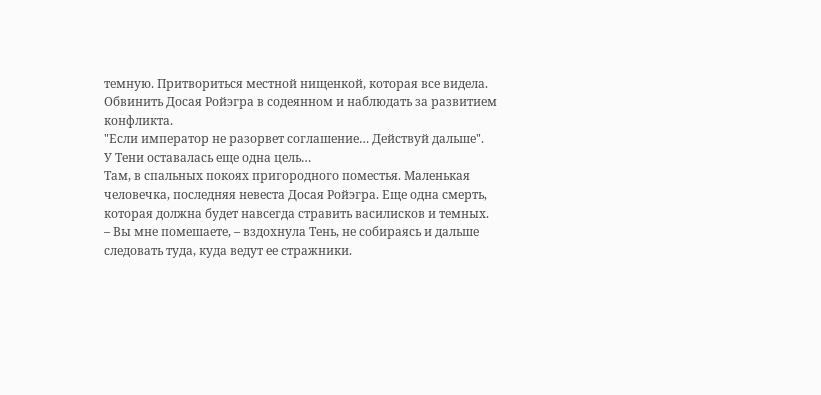темную. Притвориться местной нищенкой, которая все видела. Обвинить Досая Ройэгра в содеянном и наблюдать за развитием конфликта.
"Если император не разорвет соглашение… Действуй дальше".
У Тени оставалась еще одна цель…
Там, в спальных покоях пригородного поместья. Маленькая человечка, последняя невеста Досая Ройэгра. Еще одна смерть, которая должна будет навсегда стравить василисков и темных.
– Вы мне помешаете, – вздохнула Тень, не собираясь и дальше следовать туда, куда ведут ее стражники.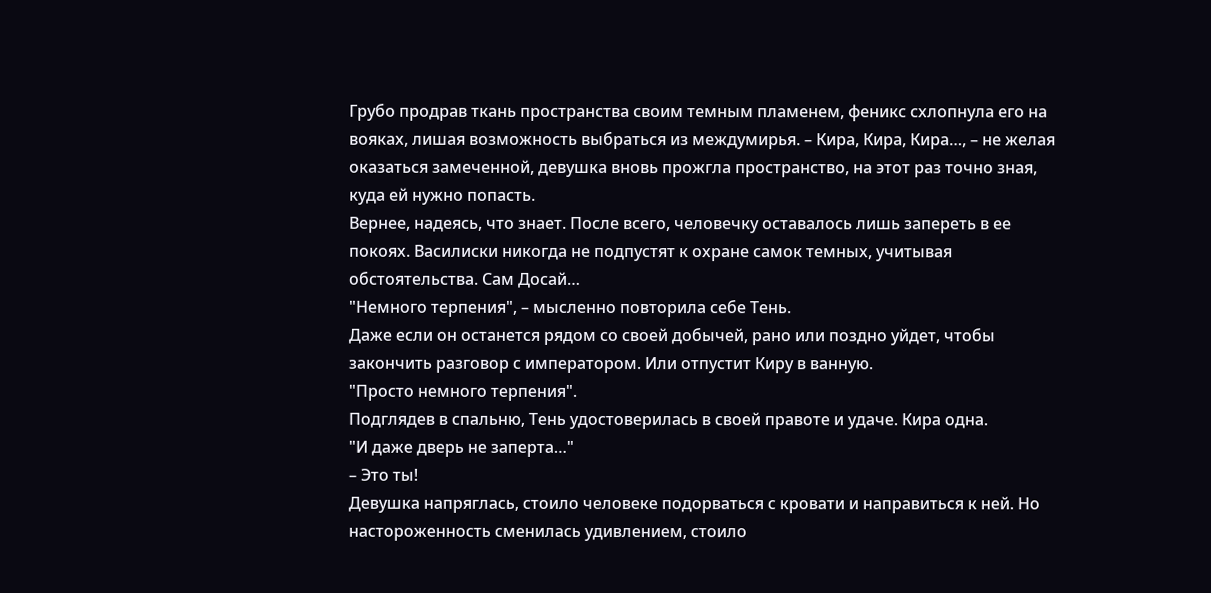Грубо продрав ткань пространства своим темным пламенем, феникс схлопнула его на вояках, лишая возможность выбраться из междумирья. – Кира, Кира, Кира…, – не желая оказаться замеченной, девушка вновь прожгла пространство, на этот раз точно зная, куда ей нужно попасть.
Вернее, надеясь, что знает. После всего, человечку оставалось лишь запереть в ее покоях. Василиски никогда не подпустят к охране самок темных, учитывая обстоятельства. Сам Досай…
"Немного терпения", – мысленно повторила себе Тень.
Даже если он останется рядом со своей добычей, рано или поздно уйдет, чтобы закончить разговор с императором. Или отпустит Киру в ванную.
"Просто немного терпения".
Подглядев в спальню, Тень удостоверилась в своей правоте и удаче. Кира одна.
"И даже дверь не заперта…"
– Это ты!
Девушка напряглась, стоило человеке подорваться с кровати и направиться к ней. Но настороженность сменилась удивлением, стоило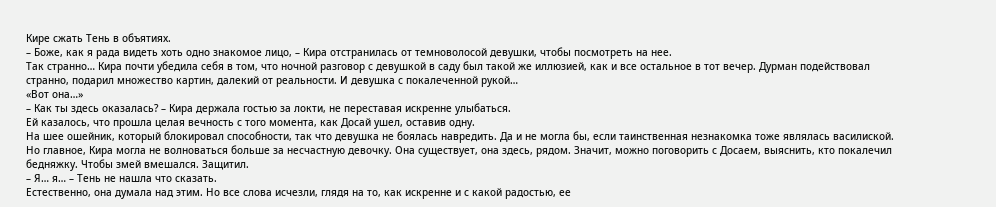Кире сжать Тень в объятиях.
– Боже, как я рада видеть хоть одно знакомое лицо, – Кира отстранилась от темноволосой девушки, чтобы посмотреть на нее.
Так странно… Кира почти убедила себя в том, что ночной разговор с девушкой в саду был такой же иллюзией, как и все остальное в тот вечер. Дурман подействовал странно, подарил множество картин, далекий от реальности. И девушка с покалеченной рукой…
«Вот она…»
– Как ты здесь оказалась? – Кира держала гостью за локти, не переставая искренне улыбаться.
Ей казалось, что прошла целая вечность с того момента, как Досай ушел, оставив одну.
На шее ошейник, который блокировал способности, так что девушка не боялась навредить. Да и не могла бы, если таинственная незнакомка тоже являлась василиской.
Но главное, Кира могла не волноваться больше за несчастную девочку. Она существует, она здесь, рядом. Значит, можно поговорить с Досаем, выяснить, кто покалечил бедняжку. Чтобы змей вмешался. Защитил.
– Я… я… – Тень не нашла что сказать.
Естественно, она думала над этим. Но все слова исчезли, глядя на то, как искренне и с какой радостью, ее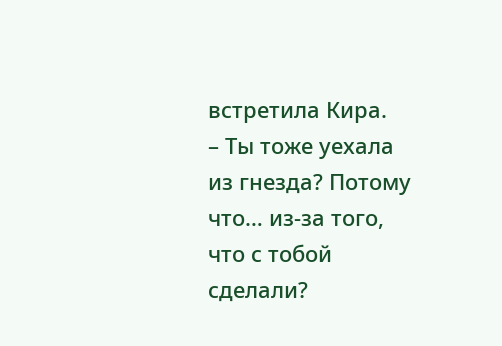встретила Кира.
– Ты тоже уехала из гнезда? Потому что… из-за того, что с тобой сделали?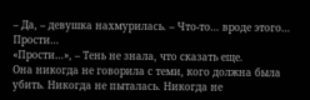– Да, – девушка нахмурилась. – Что-то… вроде этого… Прости…
«Прости…», – Тень не знала, что сказать еще.
Она никогда не говорила с теми, кого должна была убить. Никогда не пыталась. Никогда не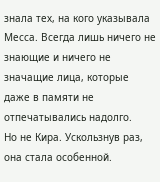знала тех, на кого указывала Месса. Всегда лишь ничего не знающие и ничего не значащие лица, которые даже в памяти не отпечатывались надолго.
Но не Кира. Ускользнув раз, она стала особенной.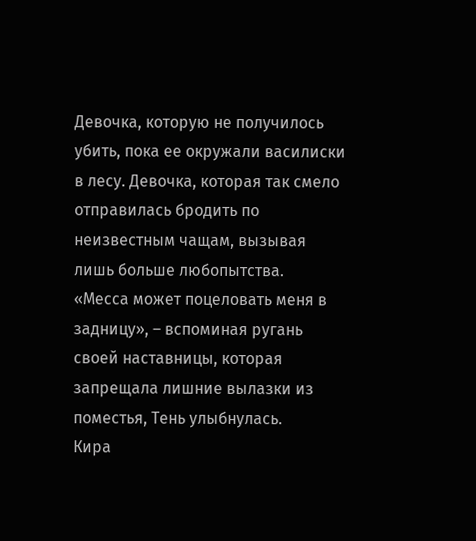Девочка, которую не получилось убить, пока ее окружали василиски в лесу. Девочка, которая так смело отправилась бродить по неизвестным чащам, вызывая лишь больше любопытства.
«Месса может поцеловать меня в задницу», – вспоминая ругань своей наставницы, которая запрещала лишние вылазки из поместья, Тень улыбнулась.
Кира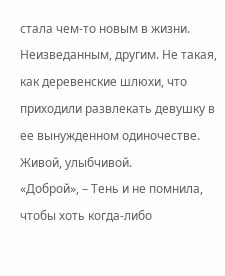стала чем-то новым в жизни. Неизведанным, другим. Не такая, как деревенские шлюхи, что приходили развлекать девушку в ее вынужденном одиночестве. Живой, улыбчивой.
«Доброй», – Тень и не помнила, чтобы хоть когда-либо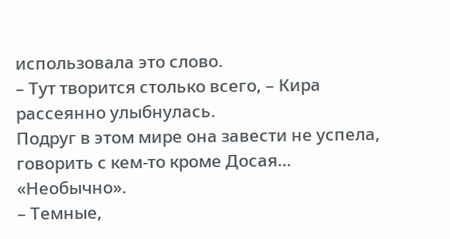использовала это слово.
– Тут творится столько всего, – Кира рассеянно улыбнулась.
Подруг в этом мире она завести не успела, говорить с кем-то кроме Досая…
«Необычно».
– Темные,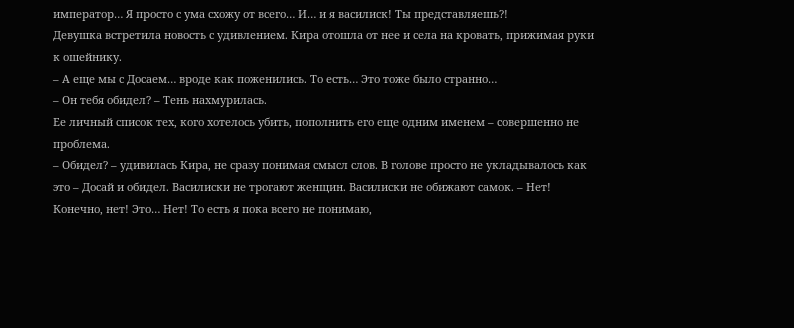император… Я просто с ума схожу от всего… И… и я василиск! Ты представляешь?!
Девушка встретила новость с удивлением. Кира отошла от нее и села на кровать, прижимая руки к ошейнику.
– А еще мы с Досаем… вроде как поженились. То есть… Это тоже было странно…
– Он тебя обидел? – Тень нахмурилась.
Ее личный список тех, кого хотелось убить, пополнить его еще одним именем – совершенно не проблема.
– Обидел? – удивилась Кира, не сразу понимая смысл слов. В голове просто не укладывалось как это – Досай и обидел. Василиски не трогают женщин. Василиски не обижают самок. – Нет! Конечно, нет! Это… Нет! То есть я пока всего не понимаю,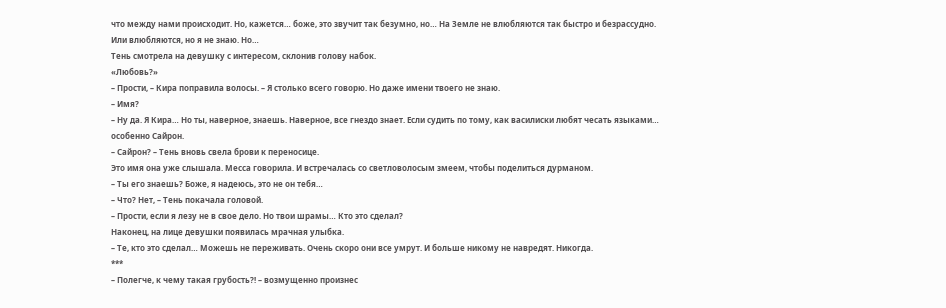что между нами происходит. Но, кажется… боже, это звучит так безумно, но… На Земле не влюбляются так быстро и безрассудно. Или влюбляются, но я не знаю. Но…
Тень смотрела на девушку с интересом, склонив голову набок.
«Любовь?»
– Прости, – Кира поправила волосы. – Я столько всего говорю. Но даже имени твоего не знаю.
– Имя?
– Ну да. Я Кира… Но ты, наверное, знаешь. Наверное, все гнездо знает. Если судить по тому, как василиски любят чесать языками… особенно Сайрон.
– Сайрон? – Тень вновь свела брови к переносице.
Это имя она уже слышала. Месса говорила. И встречалась со светловолосым змеем, чтобы поделиться дурманом.
– Ты его знаешь? Боже, я надеюсь, это не он тебя…
– Что? Нет, – Тень покачала головой.
– Прости, если я лезу не в свое дело. Но твои шрамы… Кто это сделал?
Наконец, на лице девушки появилась мрачная улыбка.
– Те, кто это сделал… Можешь не переживать. Очень скоро они все умрут. И больше никому не навредят. Никогда.
***
– Полегче, к чему такая грубость?! – возмущенно произнес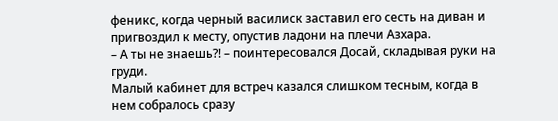феникс, когда черный василиск заставил его сесть на диван и пригвоздил к месту, опустив ладони на плечи Азхара.
– А ты не знаешь?! – поинтересовался Досай, складывая руки на груди.
Малый кабинет для встреч казался слишком тесным, когда в нем собралось сразу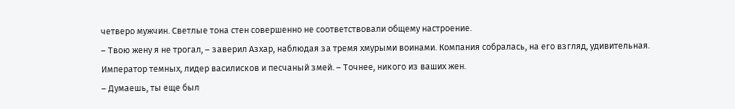четверо мужчин. Светлые тона стен совершенно не соответствовали общему настроение.
– Твою жену я не трогал, – заверил Азхар, наблюдая за тремя хмурыми воинами. Компания собралась, на его взгляд, удивительная. Император темных, лидер василисков и песчаный змей. – Точнее, никого из ваших жен.
– Думаешь, ты еще был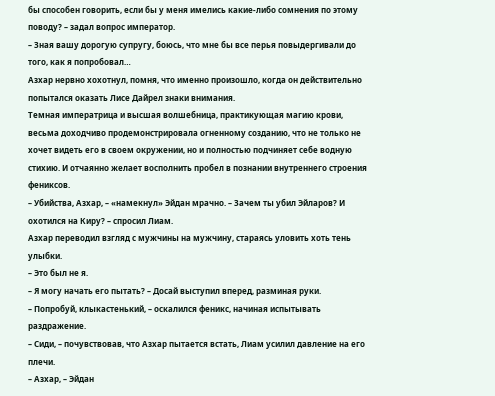бы способен говорить, если бы у меня имелись какие-либо сомнения по этому поводу? – задал вопрос император.
– Зная вашу дорогую супругу, боюсь, что мне бы все перья повыдергивали до того, как я попробовал…
Азхар нервно хохотнул, помня, что именно произошло, когда он действительно попытался оказать Лисе Дайрел знаки внимания.
Темная императрица и высшая волшебница, практикующая магию крови, весьма доходчиво продемонстрировала огненному созданию, что не только не хочет видеть его в своем окружении, но и полностью подчиняет себе водную стихию. И отчаянно желает восполнить пробел в познании внутреннего строения фениксов.
– Убийства, Азхар, – «намекнул» Эйдан мрачно. – Зачем ты убил Эйларов? И охотился на Киру? – спросил Лиам.
Азхар переводил взгляд с мужчины на мужчину, стараясь уловить хоть тень улыбки.
– Это был не я.
– Я могу начать его пытать? – Досай выступил вперед, разминая руки.
– Попробуй, клыкастенький, – оскалился феникс, начиная испытывать раздражение.
– Сиди, – почувствовав, что Азхар пытается встать, Лиам усилил давление на его плечи.
– Азхар, – Эйдан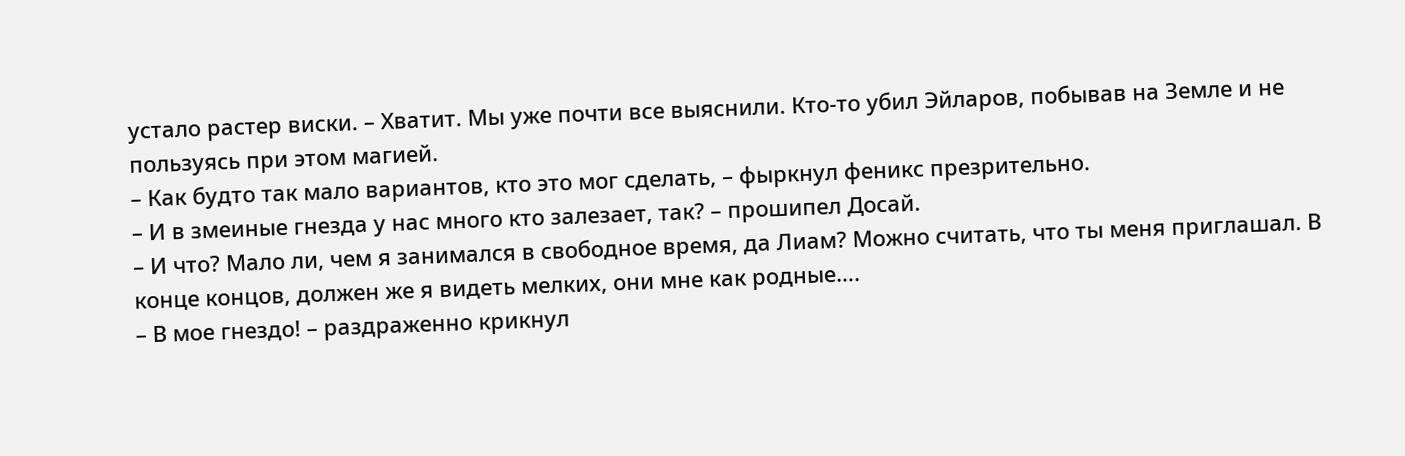устало растер виски. – Хватит. Мы уже почти все выяснили. Кто-то убил Эйларов, побывав на Земле и не пользуясь при этом магией.
– Как будто так мало вариантов, кто это мог сделать, – фыркнул феникс презрительно.
– И в змеиные гнезда у нас много кто залезает, так? – прошипел Досай.
– И что? Мало ли, чем я занимался в свободное время, да Лиам? Можно считать, что ты меня приглашал. В конце концов, должен же я видеть мелких, они мне как родные….
– В мое гнездо! – раздраженно крикнул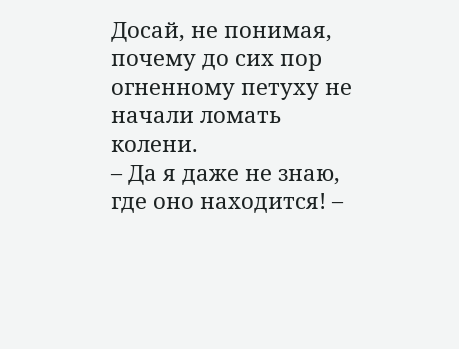Досай, не понимая, почему до сих пор огненному петуху не начали ломать колени.
– Да я даже не знаю, где оно находится! –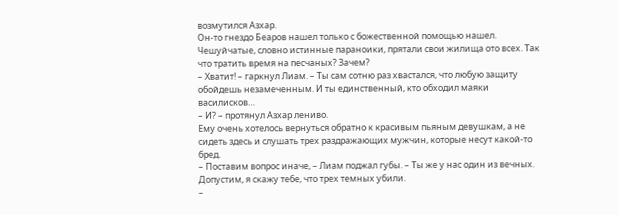возмутился Азхар.
Он-то гнездо Беаров нашел только с божественной помощью нашел. Чешуйчатые, словно истинные параноики, прятали свои жилища ото всех. Так что тратить время на песчаных? Зачем?
– Хватит! – гаркнул Лиам. – Ты сам сотню раз хвастался, что любую защиту обойдешь незамеченным. И ты единственный, кто обходил маяки василисков…
– И? – протянул Азхар лениво.
Ему очень хотелось вернуться обратно к красивым пьяным девушкам, а не сидеть здесь и слушать трех раздражающих мужчин, которые несут какой-то бред.
– Поставим вопрос иначе, – Лиам поджал губы. – Ты же у нас один из вечных. Допустим, я скажу тебе, что трех темных убили.
–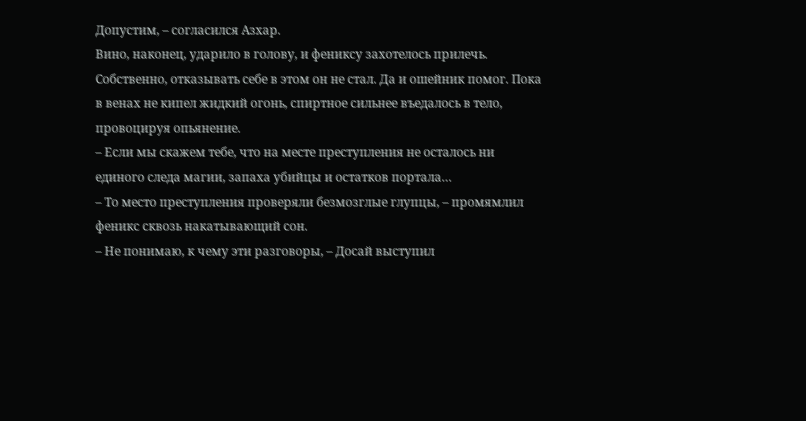Допустим, – согласился Азхар.
Вино, наконец, ударило в голову, и фениксу захотелось прилечь. Собственно, отказывать себе в этом он не стал. Да и ошейник помог. Пока в венах не кипел жидкий огонь, спиртное сильнее въедалось в тело, провоцируя опьянение.
– Если мы скажем тебе, что на месте преступления не осталось ни единого следа магии, запаха убийцы и остатков портала…
– То место преступления проверяли безмозглые глупцы, – промямлил феникс сквозь накатывающий сон.
– Не понимаю, к чему эти разговоры, – Досай выступил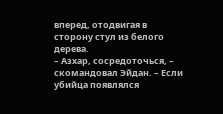вперед, отодвигая в сторону стул из белого дерева.
– Азхар, сосредоточься, – скомандовал Эйдан. – Если убийца появлялся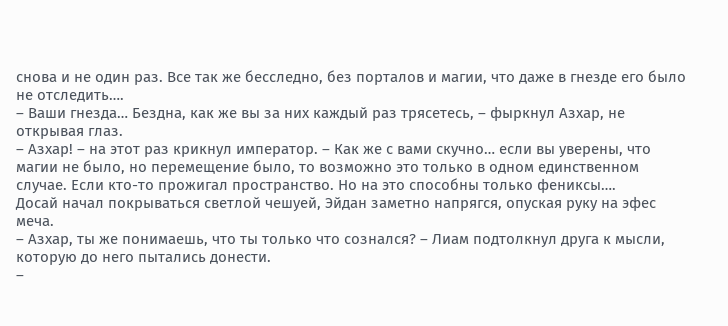снова и не один раз. Все так же бесследно, без порталов и магии, что даже в гнезде его было не отследить….
– Ваши гнезда… Бездна, как же вы за них каждый раз трясетесь, – фыркнул Азхар, не открывая глаз.
– Азхар! – на этот раз крикнул император. – Как же с вами скучно… если вы уверены, что магии не было, но перемещение было, то возможно это только в одном единственном случае. Если кто-то прожигал пространство. Но на это способны только фениксы….
Досай начал покрываться светлой чешуей, Эйдан заметно напрягся, опуская руку на эфес меча.
– Азхар, ты же понимаешь, что ты только что сознался? – Лиам подтолкнул друга к мысли, которую до него пытались донести.
–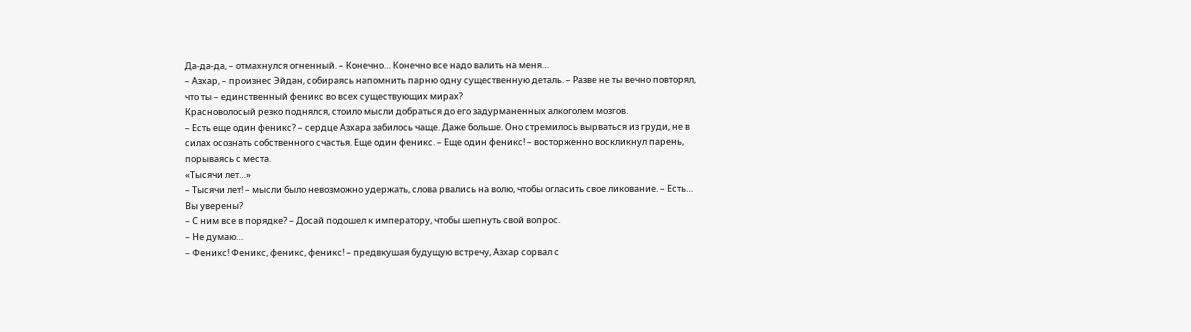Да-да-да, – отмахнулся огненный. – Конечно… Конечно все надо валить на меня…
– Азхар, – произнес Эйдан, собираясь напомнить парню одну существенную деталь. – Разве не ты вечно повторял, что ты – единственный феникс во всех существующих мирах?
Красноволосый резко поднялся, стоило мысли добраться до его задурманенных алкоголем мозгов.
– Есть еще один феникс? – сердце Азхара забилось чаще. Даже больше. Оно стремилось вырваться из груди, не в силах осознать собственного счастья. Еще один феникс. – Еще один феникс! – восторженно воскликнул парень, порываясь с места.
«Тысячи лет…»
– Тысячи лет! – мысли было невозможно удержать, слова рвались на волю, чтобы огласить свое ликование. – Есть… Вы уверены?
– С ним все в порядке? – Досай подошел к императору, чтобы шепнуть свой вопрос.
– Не думаю…
– Феникс! Феникс, феникс, феникс! – предвкушая будущую встречу, Азхар сорвал с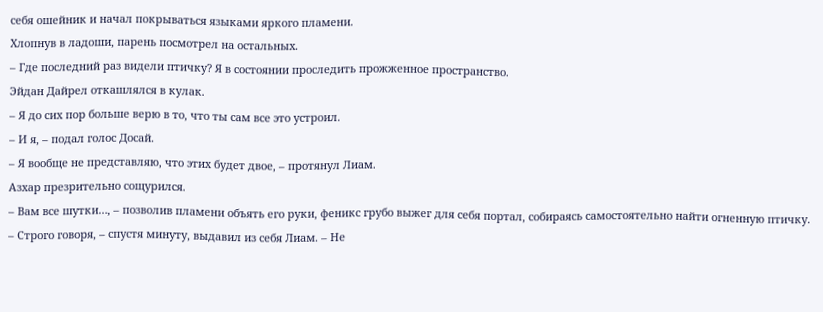себя ошейник и начал покрываться языками яркого пламени.
Хлопнув в ладоши, парень посмотрел на остальных.
– Где последний раз видели птичку? Я в состоянии проследить прожженное пространство.
Эйдан Дайрел откашлялся в кулак.
– Я до сих пор больше верю в то, что ты сам все это устроил.
– И я, – подал голос Досай.
– Я вообще не представляю, что этих будет двое, – протянул Лиам.
Азхар презрительно сощурился.
– Вам все шутки…, – позволив пламени объять его руки, феникс грубо выжег для себя портал, собираясь самостоятельно найти огненную птичку.
– Строго говоря, – спустя минуту, выдавил из себя Лиам. – Не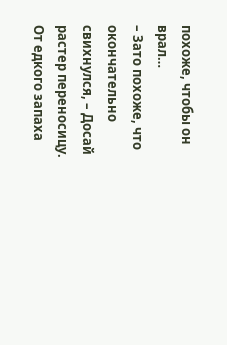похоже, чтобы он врал…
– Зато похоже, что окончательно свихнулся, – Досай растер переносицу. От едкого запаха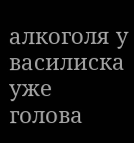алкоголя у василиска уже голова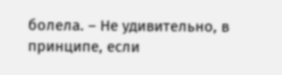болела. – Не удивительно, в принципе, если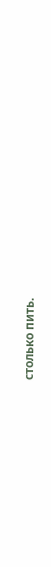столько пить.